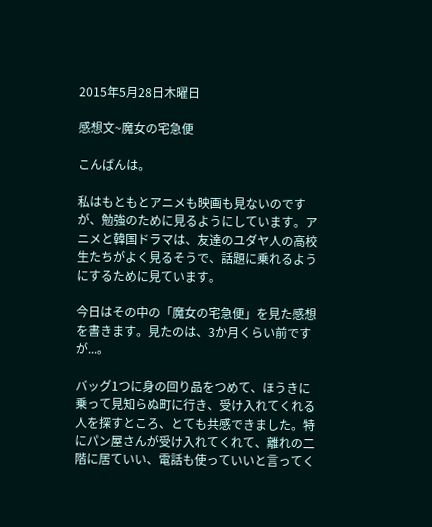2015年5月28日木曜日

感想文~魔女の宅急便

こんばんは。

私はもともとアニメも映画も見ないのですが、勉強のために見るようにしています。アニメと韓国ドラマは、友達のユダヤ人の高校生たちがよく見るそうで、話題に乗れるようにするために見ています。

今日はその中の「魔女の宅急便」を見た感想を書きます。見たのは、3か月くらい前ですが...。

バッグ1つに身の回り品をつめて、ほうきに乗って見知らぬ町に行き、受け入れてくれる人を探すところ、とても共感できました。特にパン屋さんが受け入れてくれて、離れの二階に居ていい、電話も使っていいと言ってく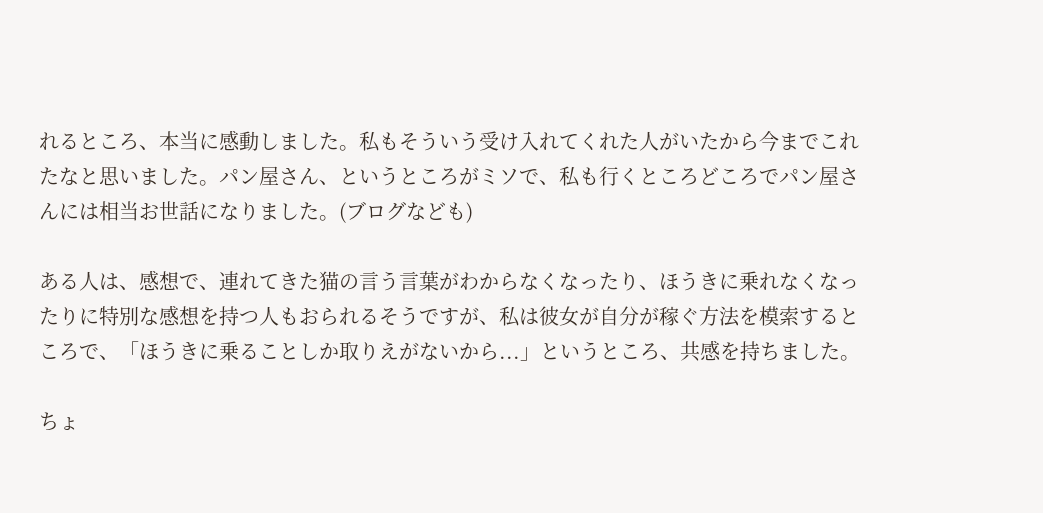れるところ、本当に感動しました。私もそういう受け入れてくれた人がいたから今までこれたなと思いました。パン屋さん、というところがミソで、私も行くところどころでパン屋さんには相当お世話になりました。(ブログなども)

ある人は、感想で、連れてきた猫の言う言葉がわからなくなったり、ほうきに乗れなくなったりに特別な感想を持つ人もおられるそうですが、私は彼女が自分が稼ぐ方法を模索するところで、「ほうきに乗ることしか取りえがないから...」というところ、共感を持ちました。

ちょ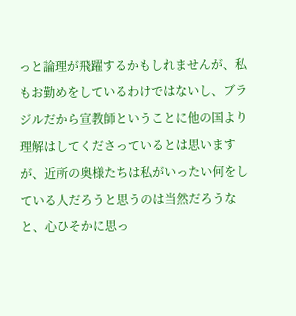っと論理が飛躍するかもしれませんが、私もお勤めをしているわけではないし、ブラジルだから宣教師ということに他の国より理解はしてくださっているとは思いますが、近所の奥様たちは私がいったい何をしている人だろうと思うのは当然だろうなと、心ひそかに思っ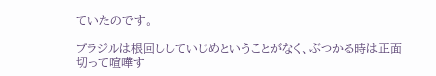ていたのです。

ブラジルは根回ししていじめということがなく、ぶつかる時は正面切って喧嘩す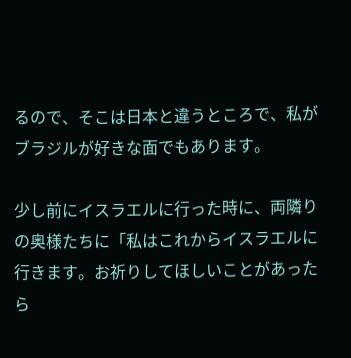るので、そこは日本と違うところで、私がブラジルが好きな面でもあります。

少し前にイスラエルに行った時に、両隣りの奥様たちに「私はこれからイスラエルに行きます。お祈りしてほしいことがあったら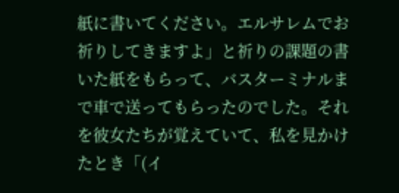紙に書いてください。エルサレムでお祈りしてきますよ」と祈りの課題の書いた紙をもらって、バスターミナルまで車で送ってもらったのでした。それを彼女たちが覚えていて、私を見かけたとき「(イ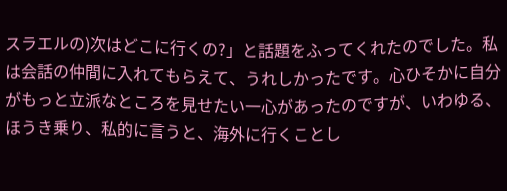スラエルの)次はどこに行くの?」と話題をふってくれたのでした。私は会話の仲間に入れてもらえて、うれしかったです。心ひそかに自分がもっと立派なところを見せたい一心があったのですが、いわゆる、ほうき乗り、私的に言うと、海外に行くことし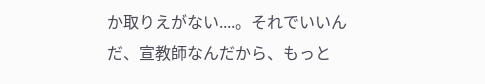か取りえがない....。それでいいんだ、宣教師なんだから、もっと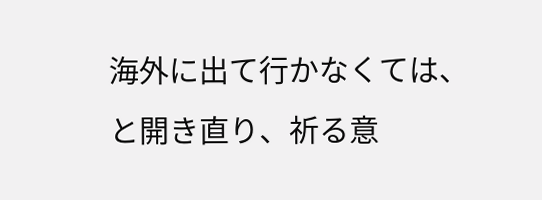海外に出て行かなくては、と開き直り、祈る意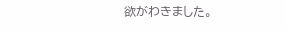欲がわきました。